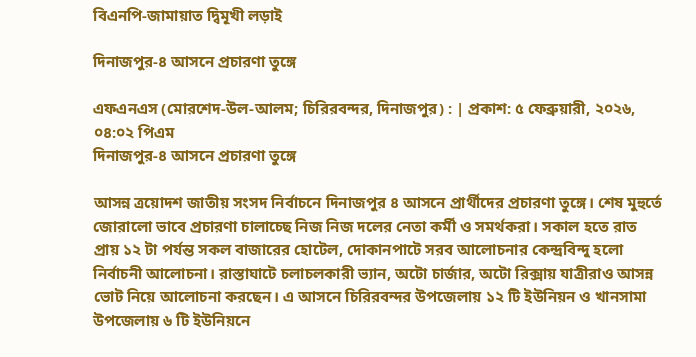বিএনপি-জামায়াত দ্বিমূখী লড়াই

দিনাজপুর-৪ আসনে প্রচারণা তুঙ্গে

এফএনএস (মোরশেদ-উল-আলম; চিরিরবন্দর, দিনাজপুর) : | প্রকাশ: ৫ ফেব্রুয়ারী, ২০২৬, ০৪:০২ পিএম
দিনাজপুর-৪ আসনে প্রচারণা তুঙ্গে

আসন্ন ত্রয়োদশ জাতীয় সংসদ নির্বাচনে দিনাজপুর ৪ আসনে প্রার্থীদের প্রচারণা তুঙ্গে। শেষ মুহুর্তে জোরালো ভাবে প্রচারণা চালাচ্ছে নিজ নিজ দলের নেতা কর্মী ও সমর্থকরা। সকাল হতে রাত প্রায় ১২ টা পর্যন্ত সকল বাজারের হোটেল, দোকানপাটে সরব আলোচনার কেন্দ্রবিন্দু হলো নির্বাচনী আলোচনা। রাস্তাঘাটে চলাচলকারী ভ্যান, অটো চার্জার, অটো রিক্সায় যাত্রীরাও আসন্ন ভোট নিয়ে আলোচনা করছেন। এ আসনে চিরিরবন্দর উপজেলায় ১২ টি ইউনিয়ন ও খানসামা উপজেলায় ৬ টি ইউনিয়নে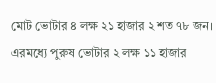মোট ভোটার ৪ লক্ষ ২১ হাজার ২ শত ৭৮ জন। এরমধ্যে পুরুষ ভোটার ২ লক্ষ ১১ হাজার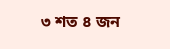৩ শত ৪ জন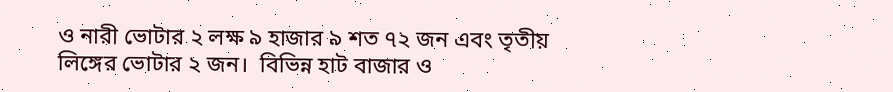ও নারী ভোটার ২ লক্ষ ৯ হাজার ৯ শত ৭২ জন এবং তৃতীয় লিঙ্গের ভোটার ২ জন।  বিভিন্ন হাট বাজার ও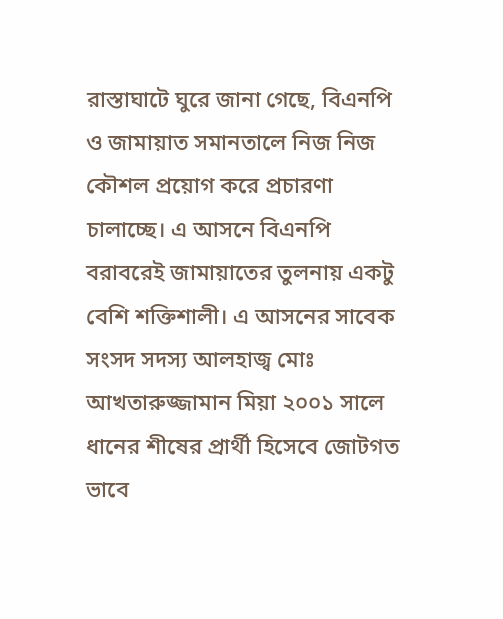রাস্তাঘাটে ঘুরে জানা গেছে, বিএনপি ও জামায়াত সমানতালে নিজ নিজ কৌশল প্রয়োগ করে প্রচারণা চালাচ্ছে। এ আসনে বিএনপি বরাবরেই জামায়াতের তুলনায় একটু বেশি শক্তিশালী। এ আসনের সাবেক সংসদ সদস্য আলহাজ্ব মোঃ আখতারুজ্জামান মিয়া ২০০১ সালে ধানের শীষের প্রার্থী হিসেবে জোটগত ভাবে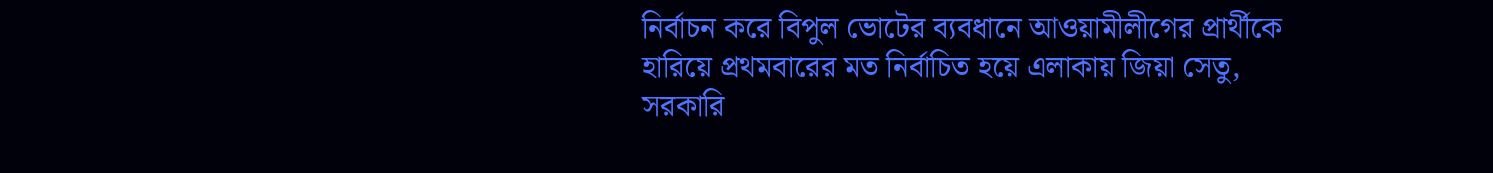নির্বাচন করে বিপুল ভোটের ব্যবধানে আওয়ামীলীগের প্রার্থীকে হারিয়ে প্রথমবারের মত নির্বাচিত হয়ে এলাকায় জিয়া সেতু, সরকারি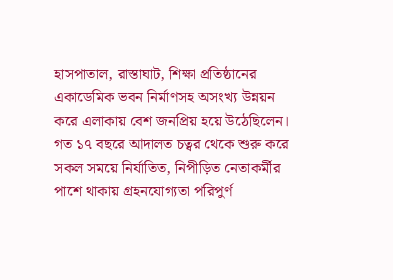হাসপাতাল, রাস্তাঘাট, শিক্ষা প্রতিষ্ঠানের একাডেমিক ভবন নির্মাণসহ অসংখ্য উন্নয়ন করে এলাকায় বেশ জনপ্রিয় হয়ে উঠেছিলেন। গত ১৭ বছরে আদালত চত্বর থেকে শুরু করে সকল সময়ে নির্যাতিত, নিপীড়িত নেতাকর্মীর পাশে থাকায় গ্রহনযোগ্যতা পরিপুর্ণ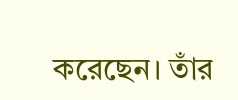করেছেন। তাঁর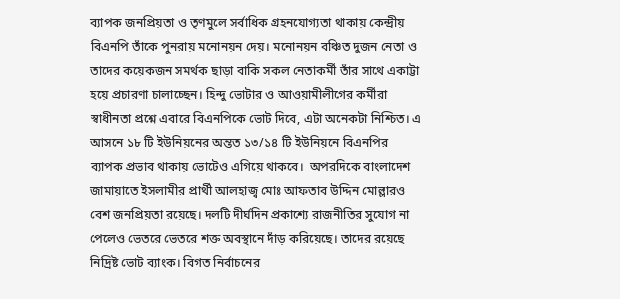ব্যাপক জনপ্রিয়তা ও তৃণমুলে সর্বাধিক গ্রহনযোগ্যতা থাকায় কেন্দ্রীয় বিএনপি তাঁকে পুনরায় মনোনয়ন দেয়। মনোনয়ন বঞ্চিত দুজন নেতা ও তাদের কয়েকজন সমর্থক ছাড়া বাকি সকল নেতাকর্মী তাঁর সাথে একাট্টা হয়ে প্রচারণা চালাচ্ছেন। হিন্দু ভোটার ও আওয়ামীলীগের কর্মীরা স্বাধীনতা প্রশ্নে এবারে বিএনপিকে ভোট দিবে, এটা অনেকটা নিশ্চিত। এ আসনে ১৮ টি ইউনিয়নের অন্তত ১৩/১৪ টি ইউনিয়নে বিএনপির ব্যাপক প্রভাব থাকায় ভোটেও এগিয়ে থাকবে।  অপরদিকে বাংলাদেশ জামায়াতে ইসলামীর প্রার্থী আলহাজ্ব মোঃ আফতাব উদ্দিন মোল্লারও বেশ জনপ্রিয়তা রয়েছে। দলটি দীর্ঘদিন প্রকাশ্যে রাজনীতির সুযোগ না পেলেও ভেতরে ভেতরে শক্ত অবস্থানে দাঁড় করিয়েছে। তাদের রয়েছে নিদ্রিষ্ট ভোট ব্যাংক। বিগত নির্বাচনের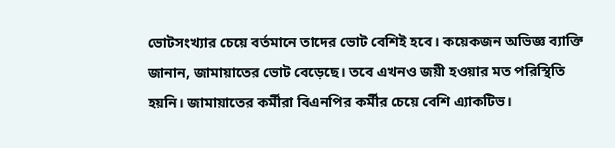ভোটসংখ্যার চেয়ে বর্তমানে তাদের ভোট বেশিই হবে। কয়েকজন অভিজ্ঞ ব্যাক্তি জানান, জামায়াতের ভোট বেড়েছে। তবে এখনও জয়ী হওয়ার মত পরিস্থিতি হয়নি। জামায়াতের কর্মীরা বিএনপির কর্মীর চেয়ে বেশি এ্যাকটিভ।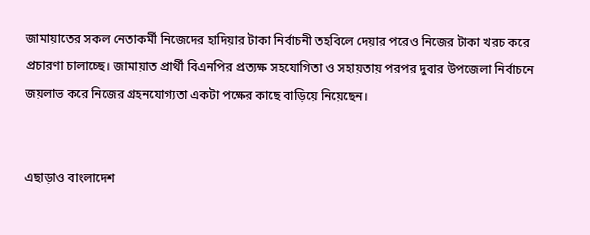জামায়াতের সকল নেতাকর্মী নিজেদের হাদিয়ার টাকা নির্বাচনী তহবিলে দেয়ার পরেও নিজের টাকা খরচ করে প্রচারণা চালাচ্ছে। জামায়াত প্রার্থী বিএনপির প্রত্যক্ষ সহযোগিতা ও সহায়তায় পরপর দুবার উপজেলা নির্বাচনে জয়লাভ করে নিজের গ্রহনযোগ্যতা একটা পক্ষের কাছে বাড়িয়ে নিয়েছেন।


এছাড়াও বাংলাদেশ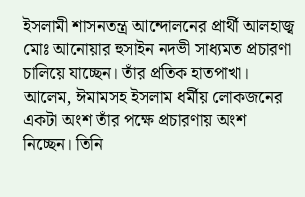ইসলামী শাসনতন্ত্র আন্দোলনের প্রার্থী আলহাজ্ব মোঃ আনোয়ার হুসাইন নদভী সাধ্যমত প্রচারণা চালিয়ে যাচ্ছেন। তাঁর প্রতিক হাতপাখা। আলেম, ঈমামসহ ইসলাম ধর্মীয় লোকজনের একটা অংশ তাঁর পক্ষে প্রচারণায় অংশ নিচ্ছেন। তিনি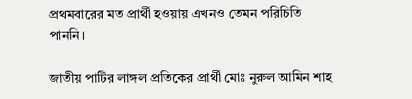প্রথমবারের মত প্রার্থী হওয়ায় এখনও তেমন পরিচিতি পাননি।

জাতীয় পাটির লাঙ্গল প্রতিকের প্রার্থী মোঃ নুরুল আমিন শাহ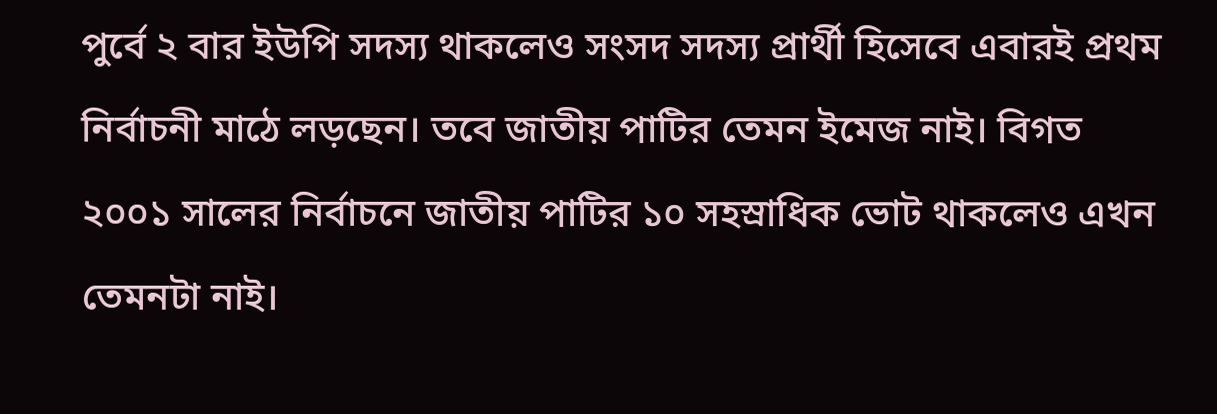পুর্বে ২ বার ইউপি সদস্য থাকলেও সংসদ সদস্য প্রার্থী হিসেবে এবারই প্রথম নির্বাচনী মাঠে লড়ছেন। তবে জাতীয় পাটির তেমন ইমেজ নাই। বিগত ২০০১ সালের নির্বাচনে জাতীয় পাটির ১০ সহস্রাধিক ভোট থাকলেও এখন তেমনটা নাই।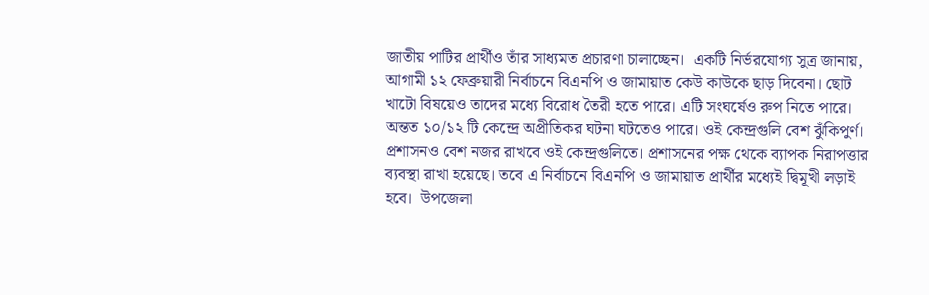জাতীয় পাটির প্রার্থীও তাঁর সাধ্যমত প্রচারণা চালাচ্ছেন।  একটি নির্ভরযোগ্য সুত্র জানায়, আগামী ১২ ফেব্রুয়ারী নির্বাচনে বিএনপি ও জামায়াত কেউ কাউকে ছাড় দিবেনা। ছোট খাটো বিষয়েও তাদের মধ্যে বিরোধ তৈরী হতে পারে। এটি সংঘর্ষেও রুপ নিতে পারে। অন্তত ১০/১২ টি কেন্দ্রে অপ্রীতিকর ঘটনা ঘটতেও পারে। ওই কেন্দ্রগুলি বেশ ঝুঁকিপুর্ণ। প্রশাসনও বেশ নজর রাখবে ওই কেন্দ্রগুলিতে। প্রশাসনের পক্ষ থেকে ব্যাপক নিরাপত্তার ব্যবস্থা রাখা হয়েছে। তবে এ নির্বাচনে বিএনপি ও জামায়াত প্রার্থীর মধ্যেই দ্বিমূখী লড়াই হবে।  উপজেলা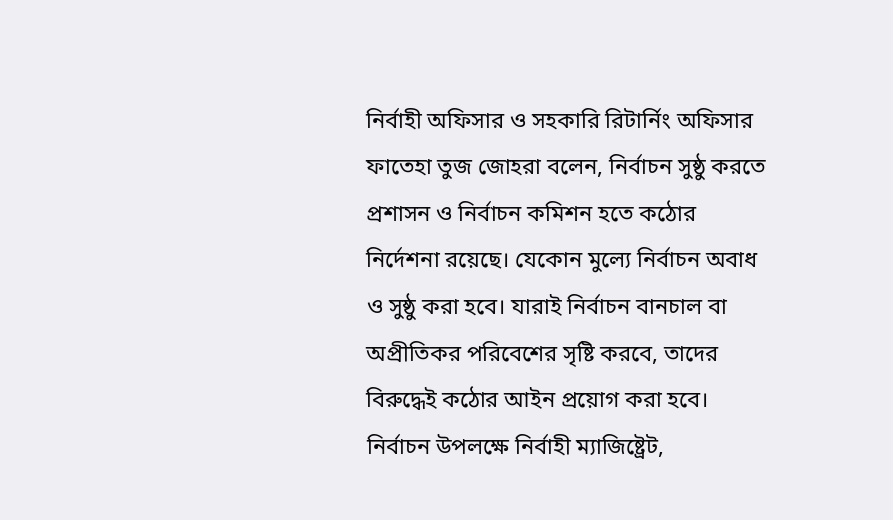নির্বাহী অফিসার ও সহকারি রিটার্নিং অফিসার ফাতেহা তুজ জোহরা বলেন, নির্বাচন সুষ্ঠু করতে প্রশাসন ও নির্বাচন কমিশন হতে কঠোর নির্দেশনা রয়েছে। যেকোন মুল্যে নির্বাচন অবাধ ও সুষ্ঠু করা হবে। যারাই নির্বাচন বানচাল বা অপ্রীতিকর পরিবেশের সৃষ্টি করবে, তাদের বিরুদ্ধেই কঠোর আইন প্রয়োগ করা হবে। নির্বাচন উপলক্ষে নির্বাহী ম্যাজিষ্ট্রেট,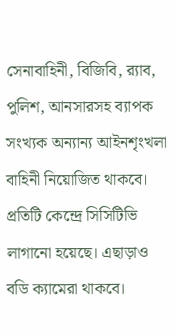সেনাবাহিনী, বিজিবি, র‌্যাব, পুলিশ, আনসারসহ ব্যাপক সংখ্যক অন্যান্য আইনশৃংখলা বাহিনী নিয়োজিত থাকবে। প্রতিটি কেন্দ্রে সিসিটিভি লাগানো হয়েছে। এছাড়াও বডি ক্যামেরা থাকবে।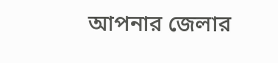আপনার জেলার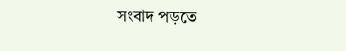সংবাদ পড়তে